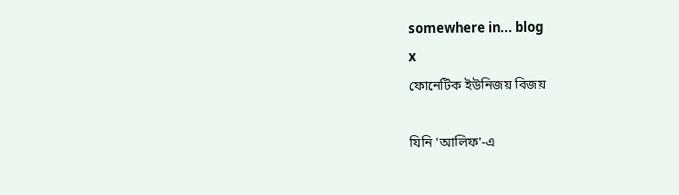somewhere in... blog
x
ফোনেটিক ইউনিজয় বিজয়

যিনি 'আলিফ'-এ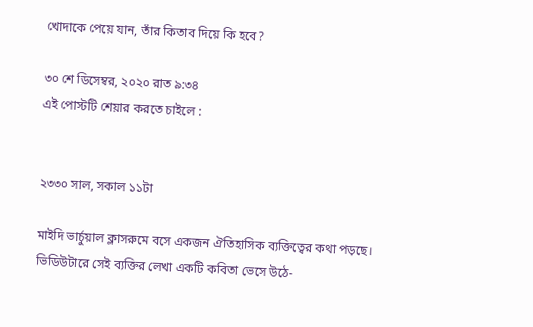খোদাকে পেয়ে যান, তাঁর কিতাব দিয়ে কি হবে?

৩০ শে ডিসেম্বর, ২০২০ রাত ৯:৩৪
এই পোস্টটি শেয়ার করতে চাইলে :


২৩৩০ সাল, সকাল ১১টা

মাইদি ভার্চুয়াল ক্লাসরুমে বসে একজন ঐতিহাসিক ব্যক্তিত্বের কথা পড়ছে। ভিডিউটারে সেই ব্যক্তির লেখা একটি কবিতা ভেসে উঠে-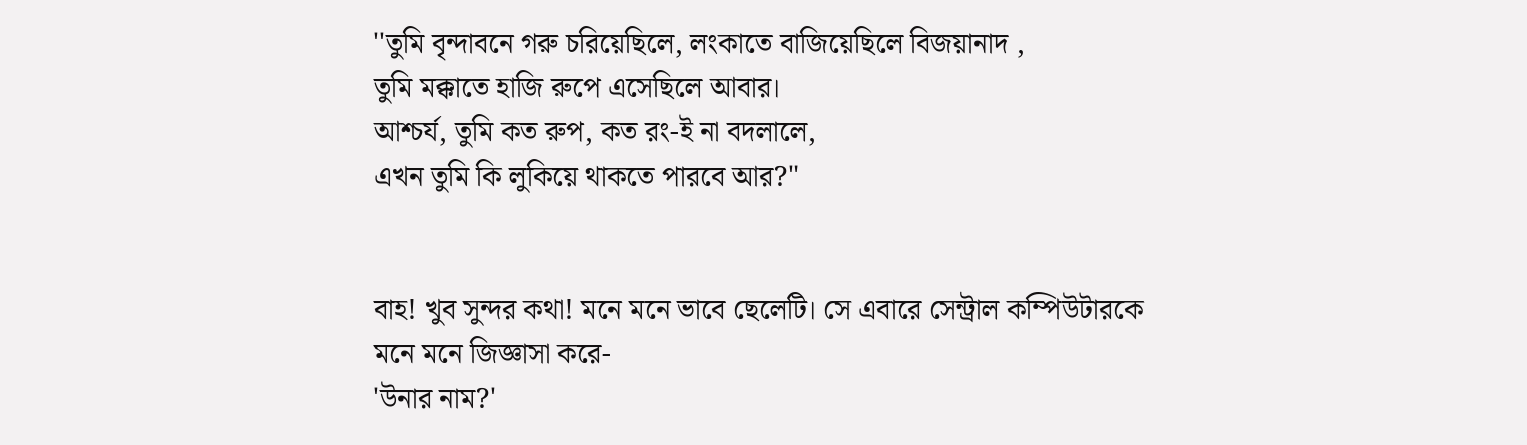''তুমি বৃন্দাবনে গরু চরিয়েছিলে, লংকাতে বাজিয়েছিলে বিজয়ানাদ ,
তুমি মক্কাতে হাজি রুপে এসেছিলে আবার।
আশ্চর্য, তুমি কত রুপ, কত রং-ই না বদলালে,
এখন তুমি কি লুকিয়ে থাকতে পারবে আর?"


বাহ! খুব সুন্দর কথা! মনে মনে ভাবে ছেলেটি। সে এবারে সেন্ট্রাল কম্পিউটারকে মনে মনে জিজ্ঞাসা করে-
'উনার নাম?'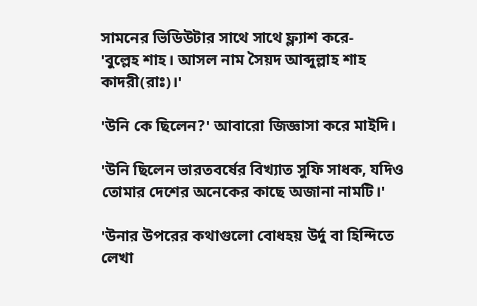সামনের ভিডিউটার সাথে সাথে ফ্ল্যাশ করে-
'বুল্লেহ শাহ। আসল নাম সৈয়দ আব্দুল্লাহ শাহ কাদরী(রাঃ)।'

'উনি কে ছিলেন?' আবারো জিজ্ঞাসা করে মাইদি।

'উনি ছিলেন ভারতবর্ষের বিখ্যাত সুফি সাধক, যদিও তোমার দেশের অনেকের কাছে অজানা নামটি।'

'উনার উপরের কথাগুলো বোধহয় উর্দু বা হিন্দিতে লেখা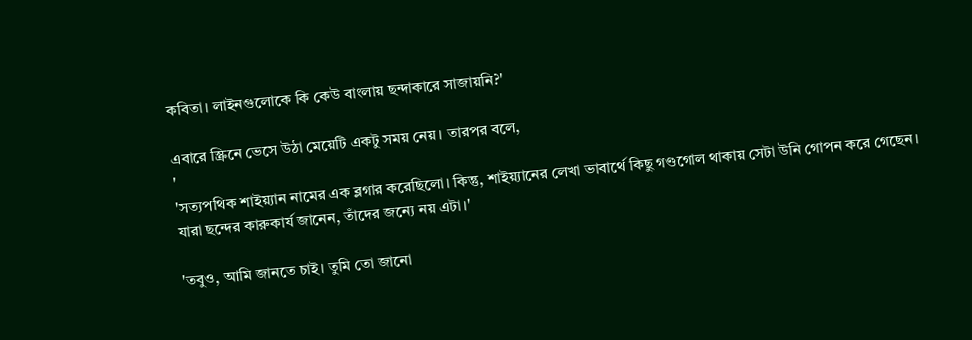কবিতা। লাইনগুলোকে কি কেউ বাংলায় ছন্দাকারে সাজায়নি?'

এবারে স্ক্রিনে ভেসে উঠা মেয়েটি একটু সময় নেয়। তারপর বলে,
'
'সত্যপথিক শাইয়্যান নামের এক ব্লগার করেছিলো। কিন্তু, শাইয়্যানের লেখা ভাবার্থে কিছু গণ্ডগোল থাকায় সেটা উনি গোপন করে গেছেন। যারা ছন্দের কারুকার্য জানেন, তাঁদের জন্যে নয় এটা।'

'তবুও, আমি জানতে চাই। তুমি তো জানো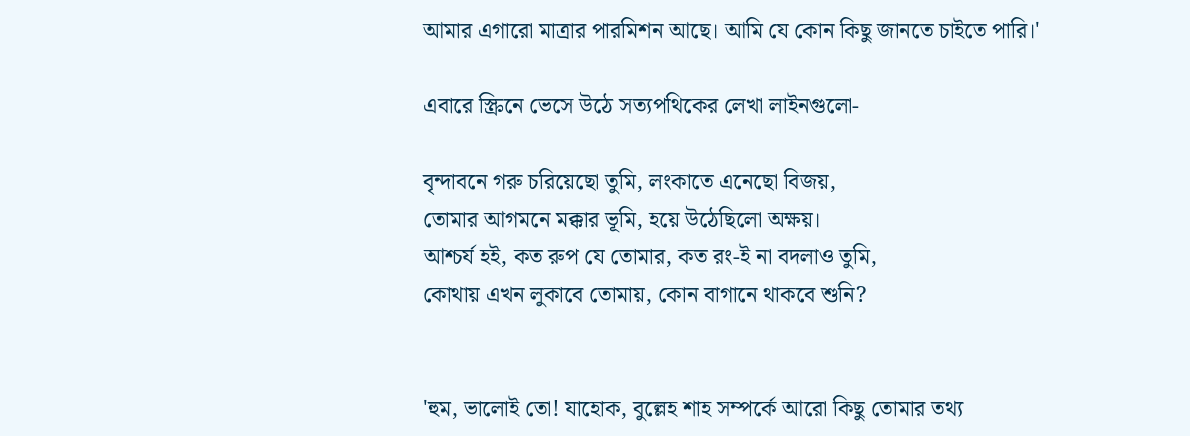আমার এগারো মাত্রার পারমিশন আছে। আমি যে কোন কিছু জানতে চাইতে পারি।'

এবারে স্ক্রিনে ভেসে উঠে সত্যপথিকের লেখা লাইনগুলো-

বৃন্দাবনে গরু চরিয়েছো তুমি, লংকাতে এনেছো বিজয়,
তোমার আগমনে মক্কার ভূমি, হয়ে উঠেছিলো অক্ষয়।
আশ্চর্য হই, কত রুপ যে তোমার, কত রং-ই না বদলাও তুমি,
কোথায় এখন লুকাবে তোমায়, কোন বাগানে থাকবে শুনি?


'হুম, ভালোই তো! যাহোক, বুল্লেহ শাহ সম্পর্কে আরো কিছু তোমার তথ্য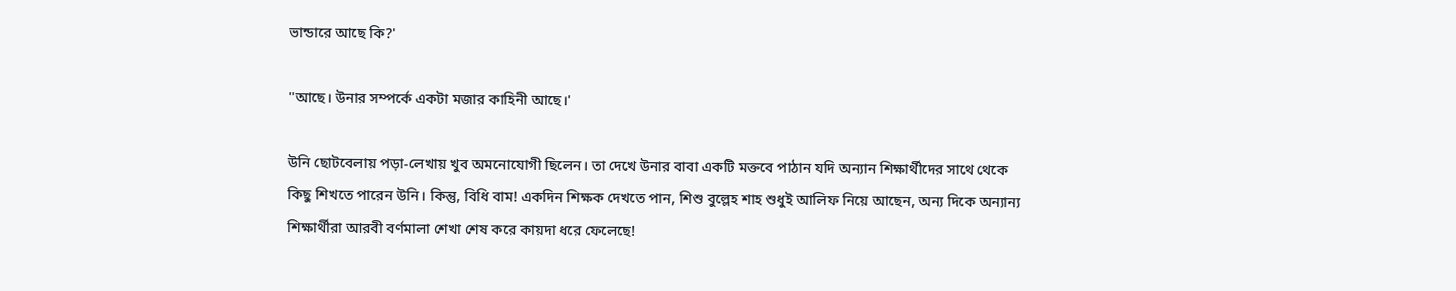ভান্ডারে আছে কি?'

''আছে। উনার সম্পর্কে একটা মজার কাহিনী আছে।'

উনি ছোটবেলায় পড়া-লেখায় খুব অমনোযোগী ছিলেন। তা দেখে উনার বাবা একটি মক্তবে পাঠান যদি অন্যান শিক্ষার্থীদের সাথে থেকে কিছু শিখতে পারেন উনি। কিন্তু, বিধি বাম! একদিন শিক্ষক দেখতে পান, শিশু বুল্লেহ শাহ শুধুই আলিফ নিয়ে আছেন, অন্য দিকে অন্যান্য শিক্ষার্থীরা আরবী বর্ণমালা শেখা শেষ করে কায়দা ধরে ফেলেছে!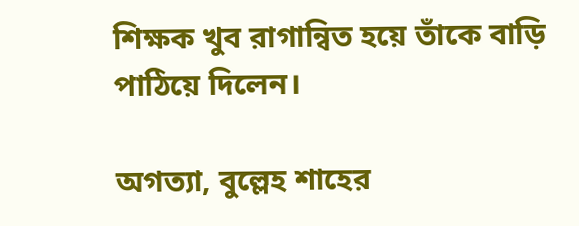শিক্ষক খুব রাগান্বিত হয়ে তাঁকে বাড়ি পাঠিয়ে দিলেন।

অগত্যা, বুল্লেহ শাহের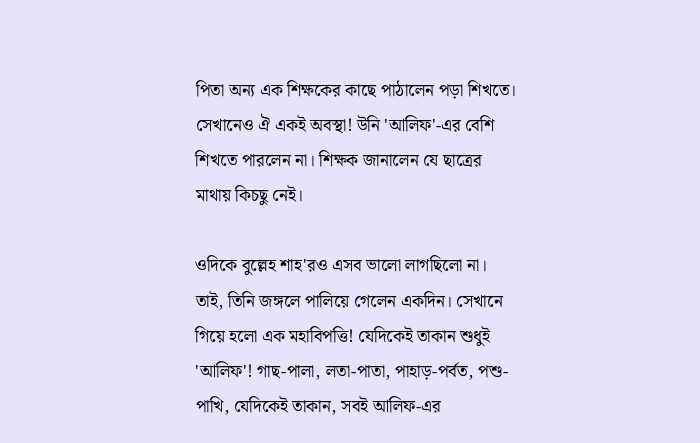পিতা অন্য এক শিক্ষকের কাছে পাঠালেন পড়া শিখতে। সেখানেও ঐ একই অবস্থা! উনি 'আলিফ'-এর বেশি শিখতে পারলেন না। শিক্ষক জানালেন যে ছাত্রের মাথায় কিচছু নেই।

ওদিকে বুল্লেহ শাহ'রও এসব ভালো লাগছিলো না। তাই, তিনি জঙ্গলে পালিয়ে গেলেন একদিন। সেখানে গিয়ে হলো এক মহাবিপত্তি! যেদিকেই তাকান শুধুই 'আলিফ'! গাছ-পালা, লতা-পাতা, পাহাড়-পর্বত, পশু-পাখি, যেদিকেই তাকান, সবই আলিফ-এর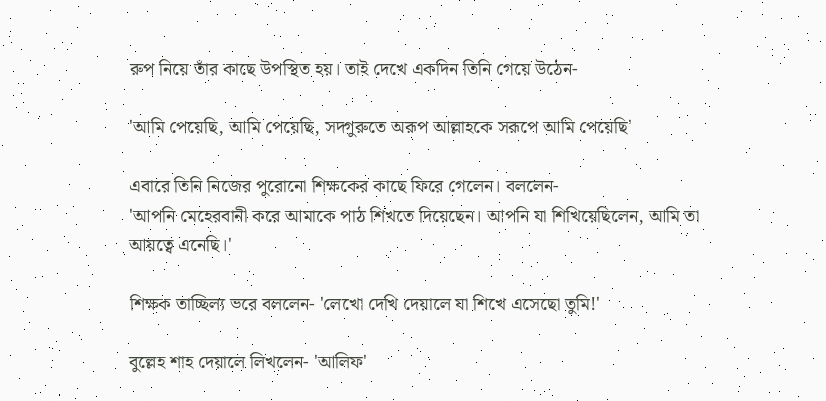রুপ নিয়ে তাঁর কাছে উপস্থিত হয়। তাই দেখে একদিন তিনি গেয়ে উঠেন-

'আমি পেয়েছি, আমি পেয়েছি, সদ্গুরুতে অরূপ আল্লাহকে সরূপে আমি পেয়েছি'

এবারে তিনি নিজের পুরোনো শিক্ষকের কাছে ফিরে গেলেন। বললেন-
'আপনি মেহেরবানী করে আমাকে পাঠ শিখতে দিয়েছেন। আপনি যা শিখিয়েছিলেন, আমি তা আয়ত্বে এনেছি।'

শিক্ষক তাচ্ছিল্য ভরে বললেন- 'লেখো দেখি দেয়ালে যা শিখে এসেছো তুমি!'

বুল্লেহ শাহ দেয়ালে লিখলেন- 'আলিফ'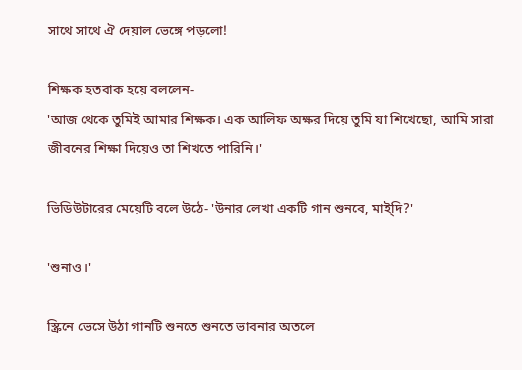সাথে সাথে ঐ দেয়াল ভেঙ্গে পড়লো!

শিক্ষক হতবাক হয়ে বললেন-
'আজ থেকে তুমিই আমার শিক্ষক। এক আলিফ অক্ষর দিয়ে তুমি যা শিখেছো, আমি সারা জীবনের শিক্ষা দিয়েও তা শিখতে পারিনি।'

ভিডিউটারের মেয়েটি বলে উঠে- 'উনার লেখা একটি গান শুনবে, মাই্দি?'

'শুনাও।'

স্ক্রিনে ভেসে উঠা গানটি শুনতে শুনতে ভাবনার অতলে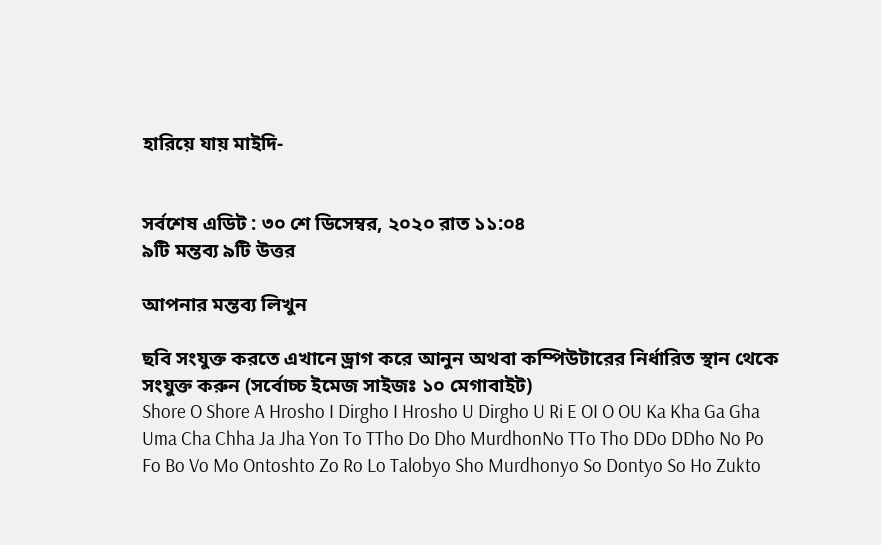হারিয়ে যায় মাইদি-


সর্বশেষ এডিট : ৩০ শে ডিসেম্বর, ২০২০ রাত ১১:০৪
৯টি মন্তব্য ৯টি উত্তর

আপনার মন্তব্য লিখুন

ছবি সংযুক্ত করতে এখানে ড্রাগ করে আনুন অথবা কম্পিউটারের নির্ধারিত স্থান থেকে সংযুক্ত করুন (সর্বোচ্চ ইমেজ সাইজঃ ১০ মেগাবাইট)
Shore O Shore A Hrosho I Dirgho I Hrosho U Dirgho U Ri E OI O OU Ka Kha Ga Gha Uma Cha Chha Ja Jha Yon To TTho Do Dho MurdhonNo TTo Tho DDo DDho No Po Fo Bo Vo Mo Ontoshto Zo Ro Lo Talobyo Sho Murdhonyo So Dontyo So Ho Zukto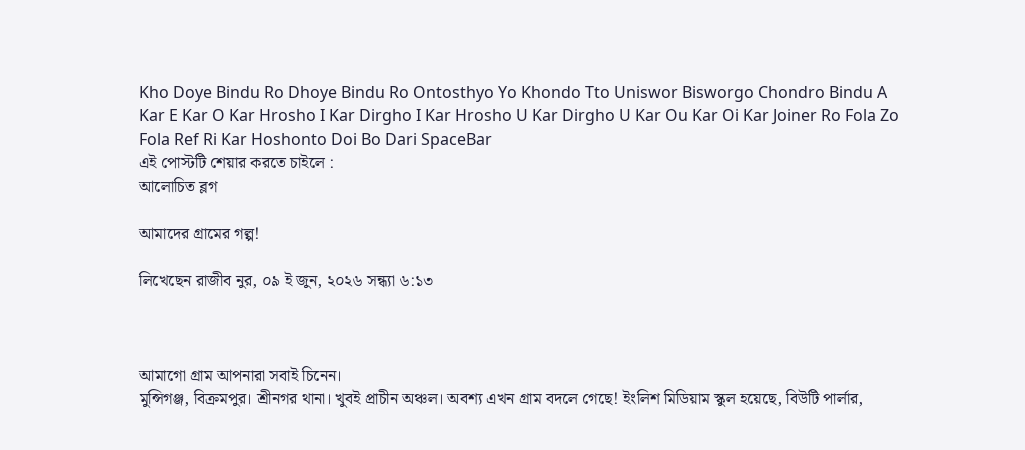Kho Doye Bindu Ro Dhoye Bindu Ro Ontosthyo Yo Khondo Tto Uniswor Bisworgo Chondro Bindu A Kar E Kar O Kar Hrosho I Kar Dirgho I Kar Hrosho U Kar Dirgho U Kar Ou Kar Oi Kar Joiner Ro Fola Zo Fola Ref Ri Kar Hoshonto Doi Bo Dari SpaceBar
এই পোস্টটি শেয়ার করতে চাইলে :
আলোচিত ব্লগ

আমাদের গ্রামের গল্প!

লিখেছেন রাজীব নুর, ০৯ ই জুন, ২০২৬ সন্ধ্যা ৬:১৩



আমাগো গ্রাম আপনারা সবাই চিনেন।
মুন্সিগঞ্জ, বিক্রমপুর। শ্রীনগর থানা। খুবই প্রাচীন অঞ্চল। অবশ্য এখন গ্রাম বদলে গেছে! ইংলিশ মিডিয়াম স্কুল হয়েছে, বিউটি পার্লার,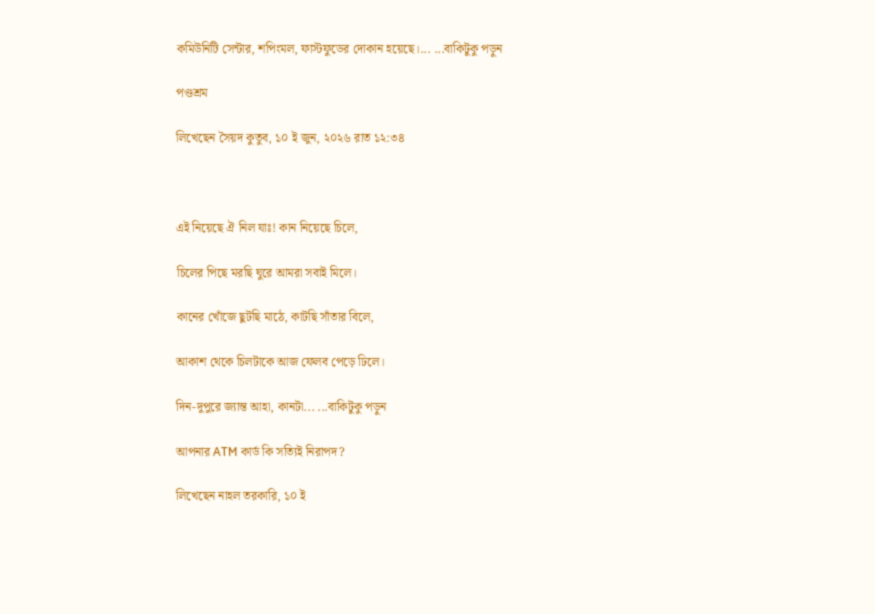কমিউনিটি সেন্টার, শপিংমল, ফাস্টফুডের দোকান হয়েছে।... ...বাকিটুকু পড়ুন

পণ্ডশ্রম

লিখেছেন সৈয়দ কুতুব, ১০ ই জুন, ২০২৬ রাত ১২:৩৪



এই নিয়েছে ঐ নিল যাঃ! কান নিয়েছে চিলে,

চিলের পিছে মরছি ঘুরে আমরা সবাই মিলে।

কানের খোঁজে ছুটছি মাঠে, কাটছি সাঁতার বিলে,

আকাশ থেকে চিলটাকে আজ ফেলব পেড়ে ঢিলে।

দিন-দুপুরে জ্যান্ত আহা, কানটা... ...বাকিটুকু পড়ুন

আপনার ATM কার্ড কি সত্যিই নিরাপদ?

লিখেছেন নাহল তরকারি, ১০ ই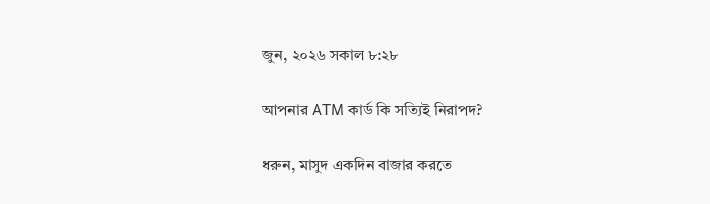জুন, ২০২৬ সকাল ৮:২৮

আপনার ATM কার্ড কি সত্যিই নিরাপদ?

ধরুন, মাসুদ একদিন বাজার করতে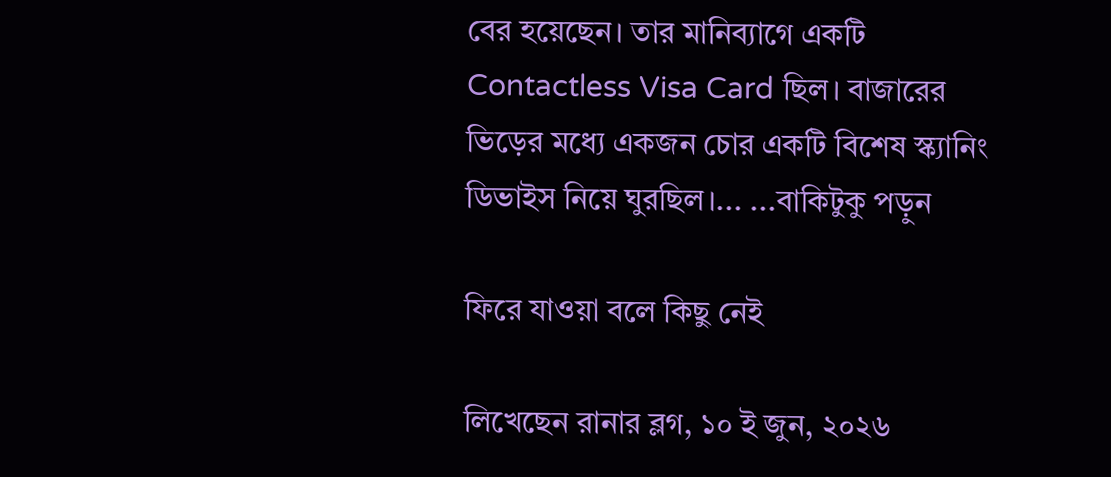বের হয়েছেন। তার মানিব্যাগে একটি Contactless Visa Card ছিল। বাজারের ভিড়ের মধ্যে একজন চোর একটি বিশেষ স্ক্যানিং ডিভাইস নিয়ে ঘুরছিল।... ...বাকিটুকু পড়ুন

ফিরে যাওয়া বলে কিছু নেই

লিখেছেন রানার ব্লগ, ১০ ই জুন, ২০২৬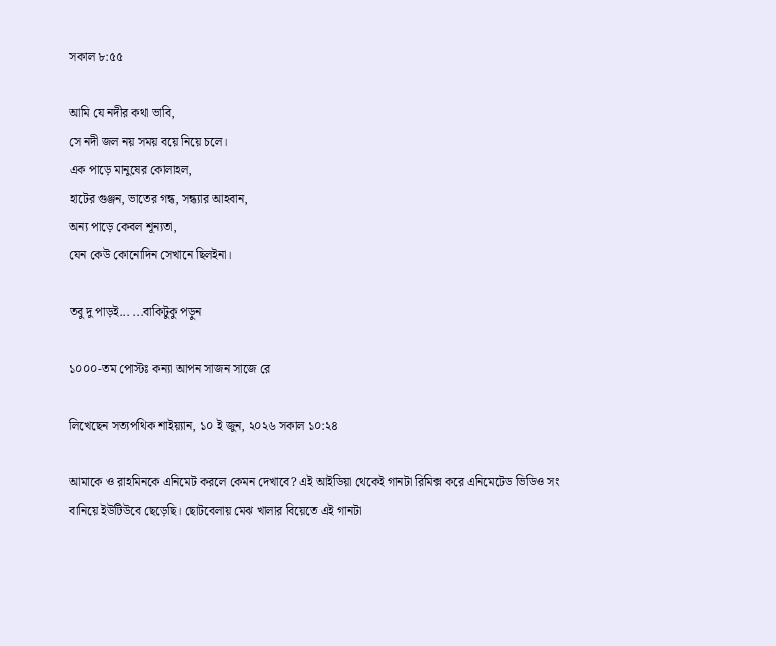সকাল ৮:৫৫

আমি যে নদীর কথা ভাবি,
সে নদী জল নয় সময় বয়ে নিয়ে চলে।
এক পাড়ে মানুষের কোলাহল,
হাটের গুঞ্জন, ভাতের গন্ধ, সন্ধ্যার আহবান,
অন্য পাড়ে কেবল শূন্যতা,
যেন কেউ কোনোদিন সেখানে ছিলইনা।

তবু দু পাড়ই... ...বাকিটুকু পড়ুন

১০০০-তম পোস্টঃ কন্যা আপন সাজন সাজে রে

লিখেছেন সত্যপথিক শাইয়্যান, ১০ ই জুন, ২০২৬ সকাল ১০:২৪

আমাকে ও রাহমিনকে এনিমেট করলে কেমন দেখাবে? এই আইডিয়া থেকেই গানটা রিমিক্স করে এনিমেটেড ভিডিও সং বানিয়ে ইউটিউবে ছেড়েছি। ছোটবেলায় মেঝ খালার বিয়েতে এই গানটা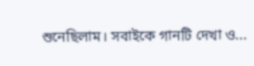শুনেছিলাম। সবাইকে গানটি দেখা ও...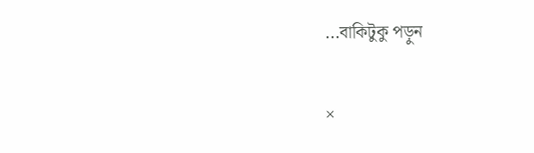...বাকিটুকু পড়ুন

×